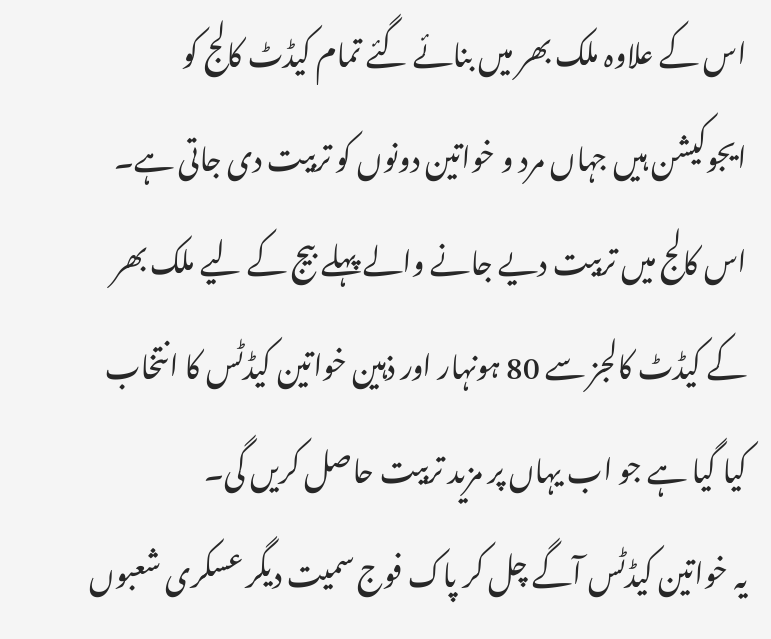اس کے علاوہ ملک بھر میں بنائے گئے تمام کیڈٹ کالج کو ایجوکیشن ہیں جہاں مرد و خواتین دونوں کو تربیت دی جاتی ہے۔
اس کالج میں تربیت دیے جانے والے پہلے بیج کے لیے ملک بھر کے کیڈٹ کالجز سے 80 ہونہار اور ذہین خواتین کیڈٹس کا انتخاب کیا گیا ہے جو اب یہاں پر مزید تربیت حاصل کریں گی۔
یہ خواتین کیڈٹس آگے چل کر پاک فوج سمیت دیگر عسکری شعبوں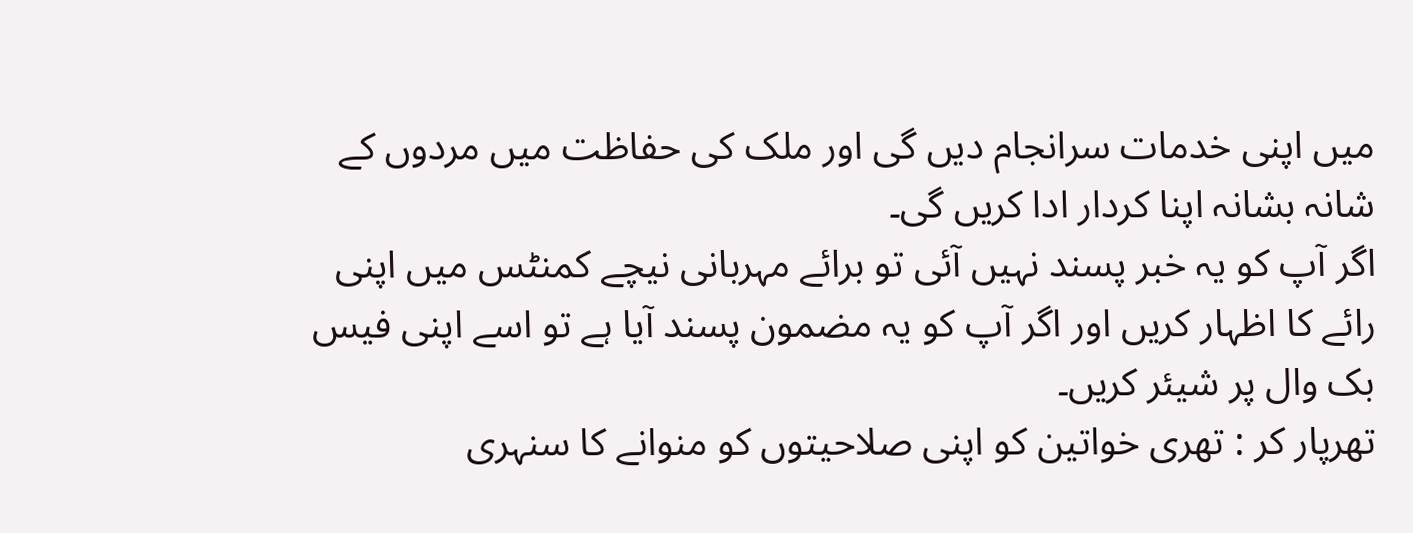میں اپنی خدمات سرانجام دیں گی اور ملک کی حفاظت میں مردوں کے شانہ بشانہ اپنا کردار ادا کریں گی۔
اگر آپ کو یہ خبر پسند نہیں آئی تو برائے مہربانی نیچے کمنٹس میں اپنی رائے کا اظہار کریں اور اگر آپ کو یہ مضمون پسند آیا ہے تو اسے اپنی فیس بک وال پر شیئر کریں۔
تھرپار کر : تھری خواتین کو اپنی صلاحیتوں کو منوانے کا سنہری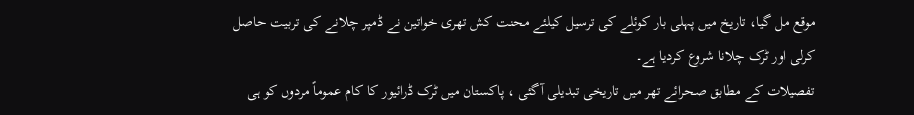موقع مل گیا، تاریخ میں پہلی بار کوئلے کی ترسیل کیلئے محنت کش تھری خواتین نے ڈمپر چلانے کی تربیت حاصل کرلی اور ٹرک چلانا شروع کردیا ہے۔
تفصیلات کے مطابق صحرائے تھر میں تاریخی تبدیلی آگئی ، پاکستان میں ٹرک ڈرائیور کا کام عموماً مردوں کو ہی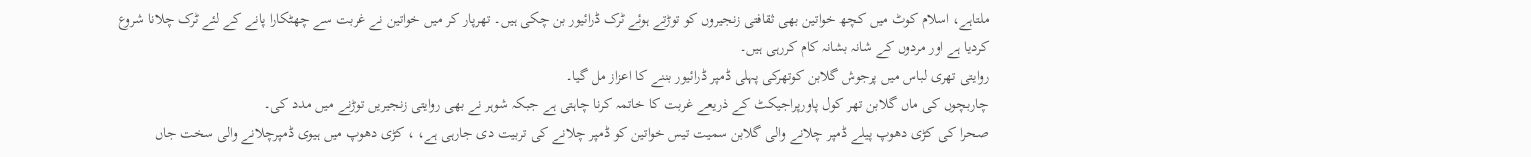ملتاہے، اسلام کوٹ میں کچھ خواتین بھی ثقافتی زنجیروں کو توڑتے ہوئے ٹرک ڈرائیور بن چکی ہیں۔ تھرپار کر میں خواتین نے غربت سے چھٹکارا پانے کے لئے ٹرک چلانا شروع کردیا ہے اور مردوں کے شانہ بشانہ کام کررہی ہیں۔
روایتی تھری لباس میں پرجوش گلابن کوتھرکی پہلی ڈمپر ڈرائیور بننے کا اعزاز مل گیا۔
چاربچوں کی ماں گلابن تھر کول پاورپراجیکٹ کے ذریعے غربت کا خاتمہ کرنا چاہتی ہے جبکہ شوہر نے بھی روایتی زنجیریں توڑنے میں مدد کی۔
صحرا کی کڑی دھوپ پیلے ڈمپر چلانے والی گلابن سمیت تیس خواتین کو ڈمپر چلانے کی تربیت دی جارہی ہے، ، کڑی دھوپ میں ہیوی ڈمپرچلانے والی سخت جاں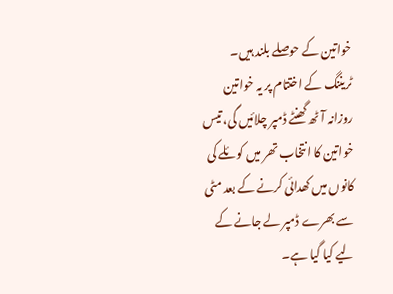خواتین کے حوصلے بلند ہیں۔
ٹریننگ کے اختتام پر یہ خواتین روزانہ آٹھ گھنٹے ڈمپر چلائیں گی، تیس خواتین کا انتخاب تھر میں کوئلے کی کانوں میں کھدائی کرنے کے بعد مٹی سے بھرے ڈمپر لے جانے کے لیے کیا گیا ہے۔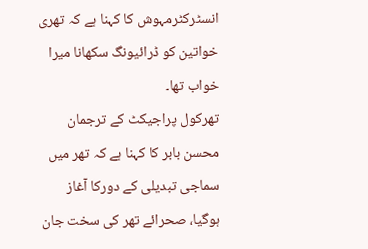انسٹرکٹرمہوش کا کہنا ہے کہ تھری خواتین کو ڈرائیونگ سکھانا میرا خواب تھا۔
تھرکول پراجیکٹ کے ترجمان محسن بابر کا کہنا ہے کہ تھر میں سماجی تبدیلی کے دورکا آغاز ہوگیا، صحرائے تھر کی سخت جان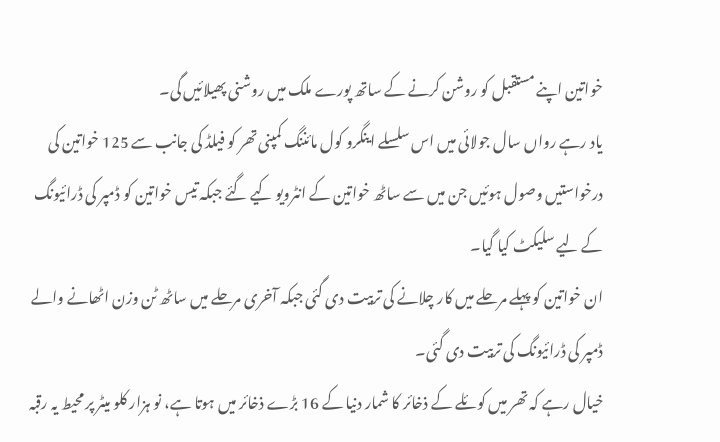خواتین اپنے مستقبل کو روشن کرنے کے ساتھ پورے ملک میں روشنی پھیلائیں گی۔
یاد رہے رواں سال جولائی میں اس سلسلے اینگرو کول مائننگ کمپنی تھر کو فیلڈ کی جانب سے 125 خواتین کی درخواستیں وصول ہوئیں جن میں سے ساٹھ خواتین کے انٹرویو کیے گئے جبکہ تیس خواتین کو ڈمپر کی ڈرائیونگ کے لیے سلیکٹ کیا گیا۔
ان خواتین کو پہلے مرحلے میں کار چلانے کی تربیت دی گئی جبکہ آخری مرحلے میں ساٹھ ٹن وزن اٹھانے والے ڈمپر کی ڈرائیونگ کی تربیت دی گئی۔
خیال رہے کہ تھر میں کوئلے کے ذخائر کا شمار دنیا کے 16 بڑے ذخائر میں ہوتا ہے، نو ہزار کلو میٹر پر محیط یہ رقبہ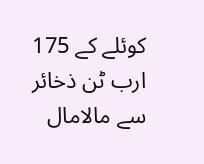کوئلے کے 175 ارب ٹن ذخائر سے مالامال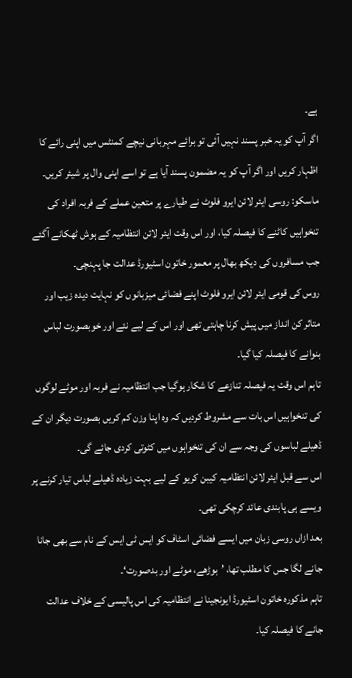ہے۔
اگر آپ کو یہ خبر پسند نہیں آئی تو برائے مہربانی نیچے کمنٹس میں اپنی رائے کا اظہار کریں اور اگر آپ کو یہ مضمون پسند آیا ہے تو اسے اپنی وال پر شیئر کریں۔
ماسکو: روسی ایئر لائن ایرو فلوٹ نے طیارے پر متعین عملے کے فربہ افراد کی تنخواہیں کاٹنے کا فیصلہ کیا، اور اس وقت ایئر لائن انتظامیہ کے ہوش ٹھکانے آگئے جب مسافروں کی دیکھ بھال پر معمور خاتون اسٹیورڈ عدالت جا پہنچی۔
روس کی قومی ایئر لائن ایرو فلوٹ اپنے فضائی میزبانوں کو نہایت دیدہ زیب اور متاثر کن انداز میں پیش کرنا چاہتی تھی اور اس کے لیے نئے اور خوبصورت لباس بنوانے کا فیصلہ کیا گیا۔
تاہم اس وقت یہ فیصلہ تنازعے کا شکار ہوگیا جب انتظامیہ نے فربہ اور موٹے لوگوں کی تنخواہیں اس بات سے مشروط کردیں کہ وہ اپنا وزن کم کریں بصورت دیگر ان کے ڈھیلے لباسوں کی وجہ سے ان کی تنخواہوں میں کٹوتی کردی جائے گی۔
اس سے قبل ایئر لائن انتظامیہ کیبن کریو کے لیے بہت زیادہ ڈھیلے لباس تیار کرنے پر ویسے ہی پابندی عائد کرچکی تھی۔
بعد ازاں روسی زبان میں ایسے فضائی اسٹاف کو ایس ٹی ایس کے نام سے بھی جانا جانے لگا جس کا مطلب تھا، ’بوڑھے، موٹے اور بدصورت‘۔
تاہم مذکورہ خاتون اسٹیورڈ ایونجینا نے انتظامیہ کی اس پالیسی کے خلاف عدالت جانے کا فیصلہ کیا۔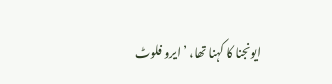ایونجنا کا کہنا تھا، ’ایرو فلوٹ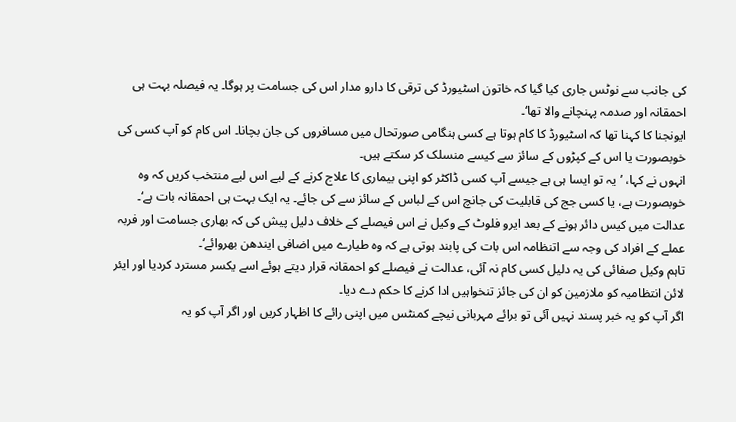کی جانب سے نوٹس جاری کیا گیا کہ خاتون اسٹیورڈ کی ترقی کا دارو مدار اس کی جسامت پر ہوگا۔ یہ فیصلہ بہت ہی احمقانہ اور صدمہ پہنچانے والا تھا‘۔
ایونجنا کا کہنا تھا کہ اسٹیورڈ کا کام ہوتا ہے کسی ہنگامی صورتحال میں مسافروں کی جان بچانا۔ اس کام کو آپ کسی کی خوبصورت یا اس کے کپڑوں کے سائز سے کیسے منسلک کر سکتے ہیں۔
انہوں نے کہا، ’یہ تو ایسا ہی ہے جیسے آپ کسی ڈاکٹر کو اپنی بیماری کا علاج کرنے کے لیے اس لیے منتخب کریں کہ وہ خوبصورت ہے، یا کسی جج کی قابلیت کی جانچ اس کے لباس کے سائز سے کی جائے۔ یہ ایک بہت ہی احمقانہ بات ہے‘۔
عدالت میں کیس دائر ہونے کے بعد ایرو فلوٹ کے وکیل نے اس فیصلے کے خلاف دلیل پیش کی کہ بھاری جسامت اور فربہ عملے کے افراد کی وجہ سے اتنظامہ اس بات کی پابند ہوتی ہے کہ وہ طیارے میں اضافی ایندھن بھروائے‘۔
تاہم وکیل صفائی کی یہ دلیل کسی کام نہ آئی، عدالت نے فیصلے کو احمقانہ قرار دیتے ہوئے اسے یکسر مسترد کردیا اور ایئر لائن انتظامیہ کو ملازمین کو ان کی جائز تنخواہیں ادا کرنے کا حکم دے دیا۔
اگر آپ کو یہ خبر پسند نہیں آئی تو برائے مہربانی نیچے کمنٹس میں اپنی رائے کا اظہار کریں اور اگر آپ کو یہ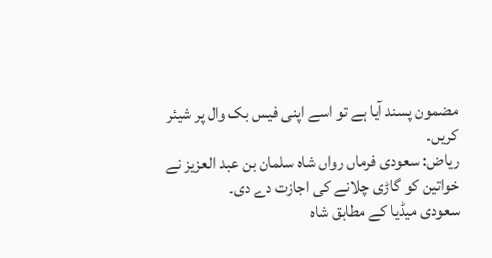مضمون پسند آیا ہے تو اسے اپنی فیس بک وال پر شیئر کریں۔
ریاض: سعودی فرماں رواں شاہ سلمان بن عبد العزیز نے خواتین کو گاڑی چلانے کی اجازت دے دی۔
سعودی میڈیا کے مطابق شاہ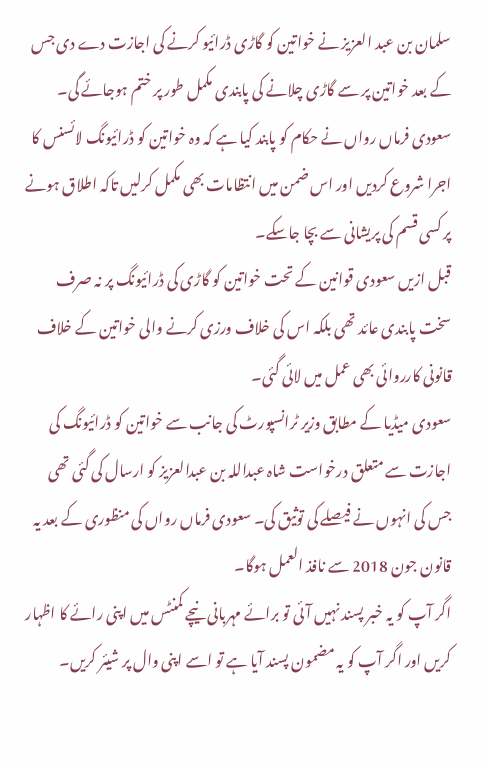سلمان بن عبد العزیز نے خواتین کو گاڑی ڈرائیو کرنے کی اجازت دے دی جس کے بعد خواتین پر سے گاڑی چلانے کی پابندی مکمل طور پر ختم ہوجائے گی۔
سعودی فرماں رواں نے حکام کو پابند کیا ہے کہ وہ خواتین کو ڈرائیونگ لائسنس کا اجرا شروع کردیں اور اس ضمن میں انتظامات بھی مکمل کرلیں تاکہ اطلاق ہونے پر کسی قسم کی پریشانی سے بچا جاسکے۔
قبل ازیں سعودی قوانین کے تحت خواتین کو گاڑی کی ڈرائیونگ پر نہ صرف سخت پابندی عائد تھی بلکہ اس کی خلاف ورزی کرنے والی خواتین کے خلاف قانونی کارروائی بھی عمل میں لائی گئی۔
سعودی میڈیا کے مطابق وزیر ٹرانسپورٹ کی جانب سے خواتین کو ڈرائیونگ کی اجازت سے متعلق درخواست شاہ عبداللہ بن عبدالعزیز کو ارسال کی گئی تھی جس کی انہوں نے فیصلے کی توثیق کی۔ سعودی فرماں رواں کی منظوری کے بعد یہ قانون جون 2018 سے نافذ العمل ہوگا۔
اگر آپ کو یہ خبر پسند نہیں آئی تو برائے مہربانی نیچے کمنٹس میں اپنی رائے کا اظہار کریں اور اگر آپ کو یہ مضمون پسند آیا ہے تو اسے اپنی وال پر شیئر کریں۔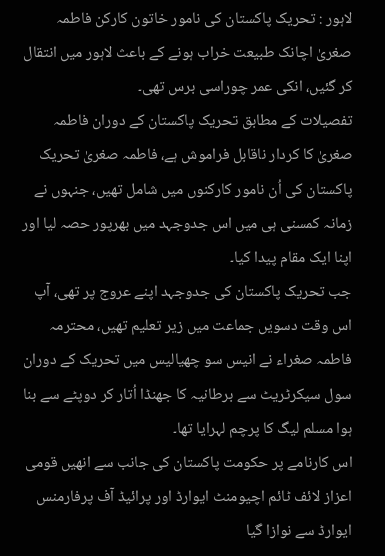لاہور : تحریک پاکستان کی نامور خاتون کارکن فاطمہ صغریٰ اچانک طبیعت خراب ہونے کے باعث لاہور میں انتقال کر گئیں، انکی عمر چوراسی برس تھی۔
تفصیلات کے مطابق تحریک پاکستان کے دوران فاطمہ صغریٰ کا کردار ناقابل فراموش ہے، فاطمہ صغریٰ تحریک پاکستان کی اُن نامور کارکنوں میں شامل تھیں، جنہوں نے زمانہ کمسنی ہی میں اس جدوجہد میں بھرپور حصہ لیا اور اپنا ایک مقام پیدا کیا۔
جب تحریک پاکستان کی جدوجہد اپنے عروج پر تھی، آپ اس وقت دسویں جماعت میں زیر تعلیم تھیں، محترمہ فاطمہ صغراء نے انیس سو چھیالیس میں تحریک کے دوران سول سیکرٹریٹ سے برطانیہ کا جھنڈا اُتار کر دوپٹے سے بنا ہوا مسلم لیگ کا پرچم لہرایا تھا۔
اس کارنامے پر حکومت پاکستان کی جانب سے انھیں قومی اعزاز لائف ٹائم اچیومنٹ ایوارڈ اور پرائیڈ آف پرفارمنس ایوارڈ سے نوازا گیا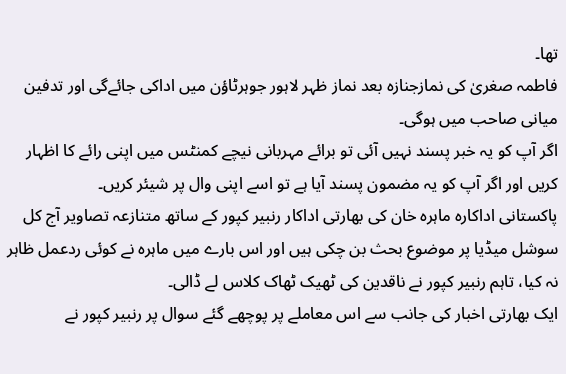تھا۔
فاطمہ صغریٰ کی نمازجنازہ بعد نماز ظہر لاہور جوہرٹاؤن میں اداکی جائےگی اور تدفین میانی صاحب میں ہوگی۔
اگر آپ کو یہ خبر پسند نہیں آئی تو برائے مہربانی نیچے کمنٹس میں اپنی رائے کا اظہار کریں اور اگر آپ کو یہ مضمون پسند آیا ہے تو اسے اپنی وال پر شیئر کریں۔
پاکستانی اداکارہ ماہرہ خان کی بھارتی اداکار رنبیر کپور کے ساتھ متنازعہ تصاویر آج کل سوشل میڈیا پر موضوع بحث بن چکی ہیں اور اس بارے میں ماہرہ نے کوئی ردعمل ظاہر نہ کیا، تاہم رنبیر کپور نے ناقدین کی ٹھیک ٹھاک کلاس لے ڈالی۔
ایک بھارتی اخبار کی جانب سے اس معاملے پر پوچھے گئے سوال پر رنبیر کپور نے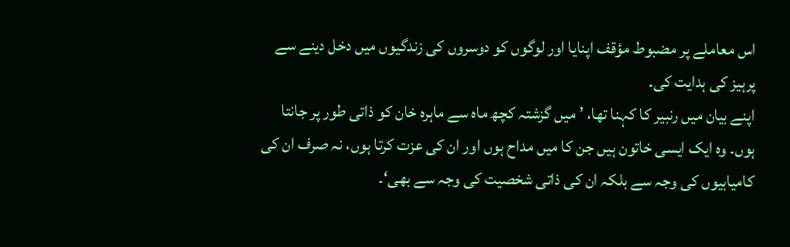اس معاملے پر مضبوط مؤقف اپنایا اور لوگوں کو دوسروں کی زندگیوں میں دخل دینے سے پرہیز کی ہدایت کی۔
اپنے بیان میں رنبیر کا کہنا تھا، ’میں گزشتہ کچھ ماہ سے ماہرہ خان کو ذاتی طور پر جانتا ہوں۔ وہ ایک ایسی خاتون ہیں جن کا میں مداح ہوں اور ان کی عزت کرتا ہوں، نہ صرف ان کی کامیابیوں کی وجہ سے بلکہ ان کی ذاتی شخصیت کی وجہ سے بھی‘۔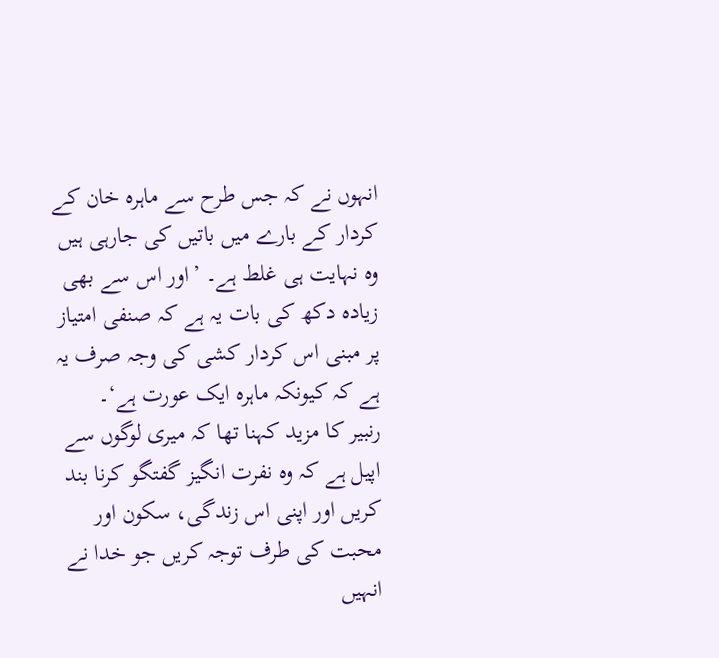انہوں نے کہ جس طرح سے ماہرہ خان کے کردار کے بارے میں باتیں کی جارہی ہیں وہ نہایت ہی غلط ہے۔ ’اور اس سے بھی زیادہ دکھ کی بات یہ ہے کہ صنفی امتیاز پر مبنی اس کردار کشی کی وجہ صرف یہ ہے کہ کیونکہ ماہرہ ایک عورت ہے‘۔
رنبیر کا مزید کہنا تھا کہ میری لوگوں سے اپیل ہے کہ وہ نفرت انگیز گفتگو کرنا بند کریں اور اپنی اس زندگی، سکون اور محبت کی طرف توجہ کریں جو خدا نے انہیں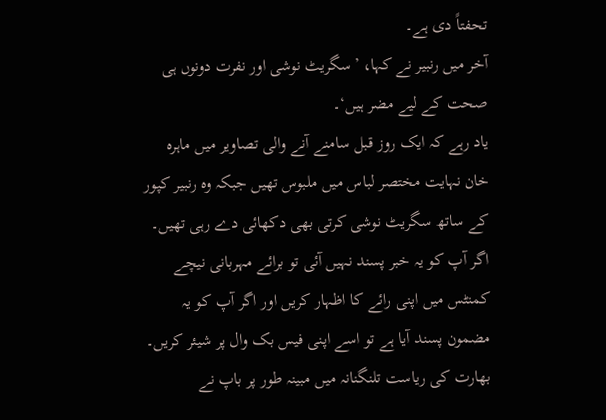تحفتاً دی ہے۔
آخر میں رنبیر نے کہا، ’سگریٹ نوشی اور نفرت دونوں ہی صحت کے لیے مضر ہیں‘۔
یاد رہے کہ ایک روز قبل سامنے آنے والی تصاویر میں ماہرہ خان نہایت مختصر لباس میں ملبوس تھیں جبکہ وہ رنبیر کپور کے ساتھ سگریٹ نوشی کرتی بھی دکھائی دے رہی تھیں۔
اگر آپ کو یہ خبر پسند نہیں آئی تو برائے مہربانی نیچے کمنٹس میں اپنی رائے کا اظہار کریں اور اگر آپ کو یہ مضمون پسند آیا ہے تو اسے اپنی فیس بک وال پر شیئر کریں۔
بھارت کی ریاست تلنگنانہ میں مبینہ طور پر باپ نے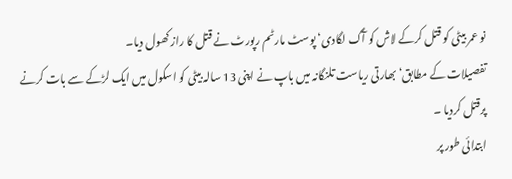نو عمر بیٹی کو قتل کرکے لاش کو آگ لگادی‘ پوسٹ مارٹم رپورٹ نے قتل کا راز کھول دیا۔
تفصیلات کے مطابق‘ بھارتی ریاست تلنگانہ میں باپ نے اپنی 13 سالہ بیٹی کو اسکول میں ایک لڑکے سے بات کرنے پرقتل کردیا ۔
ابتدائی طور پر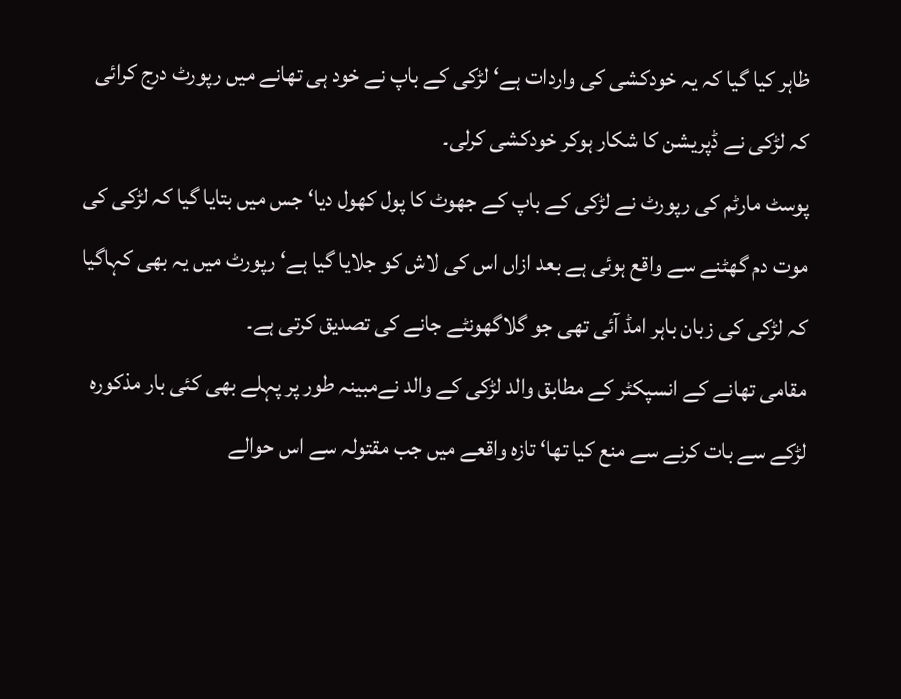ظاہر کیا گیا کہ یہ خودکشی کی واردات ہے‘ لڑکی کے باپ نے خود ہی تھانے میں رپورٹ درج کرائی کہ لڑکی نے ڈپریشن کا شکار ہوکر خودکشی کرلی۔
پوسٹ مارٹم کی رپورٹ نے لڑکی کے باپ کے جھوٹ کا پول کھول دیا‘ جس میں بتایا گیا کہ لڑکی کی موت دم گھٹنے سے واقع ہوئی ہے بعد ازاں اس کی لاش کو جلایا گیا ہے‘ رپورٹ میں یہ بھی کہاگیا کہ لڑکی کی زبان باہر امڈ آئی تھی جو گلاگھونٹے جانے کی تصدیق کرتی ہے۔
مقامی تھانے کے انسپکٹر کے مطابق والد لڑکی کے والد نےمبینہ طور پر پہلے بھی کئی بار مذکورہ لڑکے سے بات کرنے سے منع کیا تھا‘ تازہ واقعے میں جب مقتولہ سے اس حوالے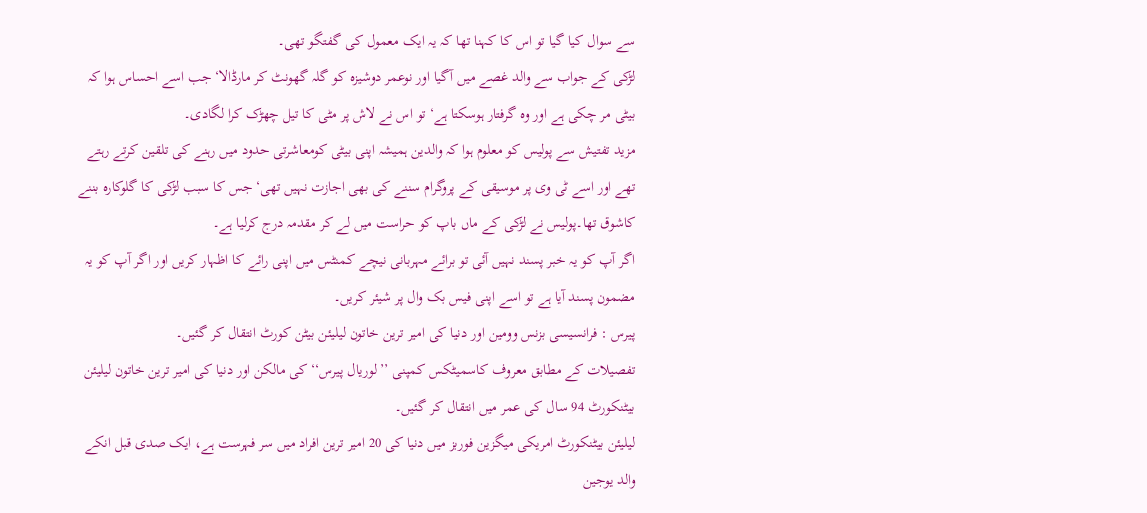سے سوال کیا گیا تو اس کا کہنا تھا کہ یہ ایک معمول کی گفتگو تھی۔
لڑکی کے جواب سے والد غصے میں آگیا اور نوعمر دوشیزہ کو گلہ گھونٹ کر مارڈالا‘ جب اسے احساس ہوا کہ بیٹی مر چکی ہے اور وہ گرفتار ہوسکتا ہے‘ تو اس نے لاش پر مٹی کا تیل چھڑک کرا لگادی۔
مزید تفتیش سے پولیس کو معلوم ہوا کہ والدین ہمیشہ اپنی بیٹی کومعاشرتی حدود میں رہنے کی تلقین کرتے رہتے تھے اور اسے ٹی وی پر موسیقی کے پروگرام سننے کی بھی اجازت نہیں تھی‘ جس کا سبب لڑکی کا گلوکارہ بننے کاشوق تھا۔پولیس نے لڑکی کے ماں باپ کو حراست میں لے کر مقدمہ درج کرلیا ہے۔
اگر آپ کو یہ خبر پسند نہیں آئی تو برائے مہربانی نیچے کمنٹس میں اپنی رائے کا اظہار کریں اور اگر آپ کو یہ مضمون پسند آیا ہے تو اسے اپنی فیس بک وال پر شیئر کریں۔
پیرس : فرانسیسی بزنس وومین اور دنیا کی امیر ترین خاتون لیلیئن بیٹن کورٹ انتقال کر گئیں۔
تفصیلات کے مطابق معروف کاسمیٹکس کمپنی ’’لوریال پیرس‘‘ کی مالکن اور دنیا کی امیر ترین خاتون لیلیئن بیٹنکورٹ 94 سال کی عمر میں انتقال کر گئیں۔
لیلیئن بیٹنکورٹ امریکی میگزین فوربز میں دنیا کی 20 امیر ترین افراد میں سر فہرست ہے، ایک صدی قبل انکے والد یوجین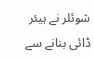شوئلر نے ہیئر ڈائی بنانے سے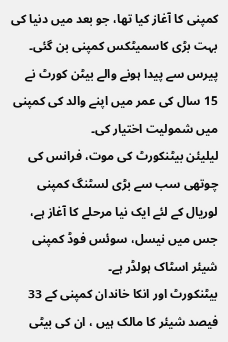کمپنی کا آغاز کیا تھا، جو بعد میں دنیا کی بہت بڑی کاسمیٹکس کمپنی بن گئی۔
پیرس سے پیدا ہونے والے بیٹن کورٹ نے 15 سال کی عمر میں اپنے والد کی کمپنی میں شمولیت اختیار کی۔
لیلیئن بیٹنکورٹ کی موت، فرانس کی چوتھی سب سے بڑی لسٹنگ کمپنی لوریال کے لئے ایک نیا مرحلے کا آغاز ہے، جس میں نیسل، سوئس فوڈ کمپنی شیئر اسٹاک ہولڈر ہے۔
بیٹنکورٹ اور انکا خاندان کمپنی کے 33 فیصد شیئر کا مالک ہیں ، ان کی بیٹی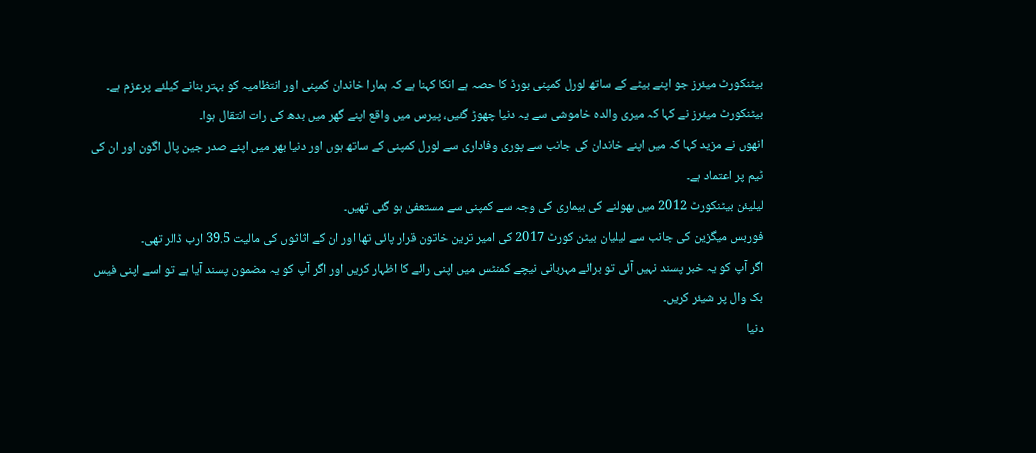بیٹنکورٹ میئرز جو اپنے بیٹے کے ساتھ لورل کمپنی بورڈ کا حصہ ہے انکا کہنا ہے کہ ہمارا خاندان کمپنی اور انتظامیہ کو بہتر بنانے کیلئے پرعزم ہے۔
بیٹنکورٹ میئرز نے کہا کہ میری والدہ خاموشی سے یہ دنیا چھوڑ گئیں، پیرس میں واقع اپنے گھر میں بدھ کی رات انتقال ہوا۔
انھوں نے مزید کہا کہ میں اپنے خاندان کی جانب سے پوری وفاداری سے لورل کمپنی کے ساتھ ہوں اور دنیا بھر میں اپنے صدر جین پال اگون اور ان کی ٹیم پر اعتماد ہے۔
لیلیئن بیٹنکورٹ 2012 میں بھولنے کی بیماری کی وجہ سے کمپنی سے مستعفیٰ ہو گئی تھیں۔
فوربس میگزین کی جانب سے لیلیان بیٹن کورٹ 2017 کی امیر ترین خاتون قرار پائی تھا اور ان کے اثاثوں کی مالیت 39.5 ارب ڈالر تھی۔
اگر آپ کو یہ خبر پسند نہیں آئی تو برائے مہربانی نیچے کمنٹس میں اپنی رائے کا اظہار کریں اور اگر آپ کو یہ مضمون پسند آیا ہے تو اسے اپنی فیس بک وال پر شیئر کریں۔
دنیا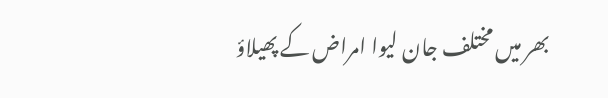بھر میں مختلف جان لیوا امراض کے پھیلاؤ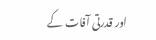اور قدرتی آفات کے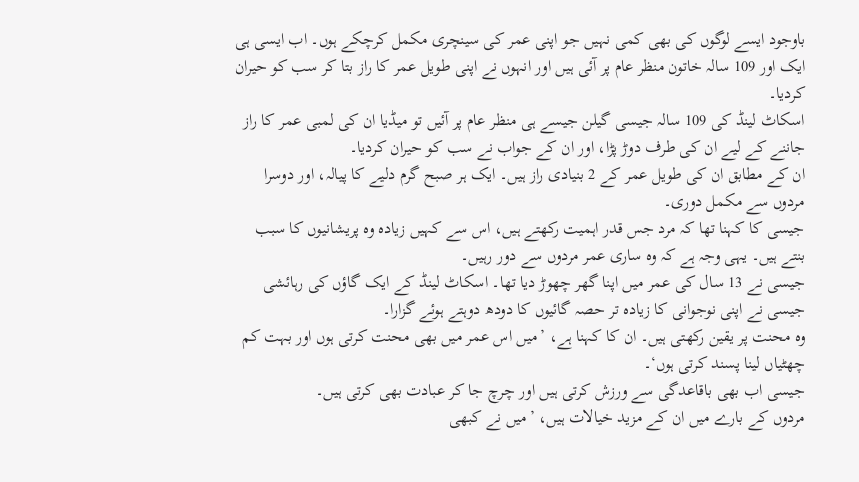باوجود ایسے لوگوں کی بھی کمی نہیں جو اپنی عمر کی سینچری مکمل کرچکے ہوں۔ اب ایسی ہی ایک اور 109 سالہ خاتون منظر عام پر آئی ہیں اور انہوں نے اپنی طویل عمر کا راز بتا کر سب کو حیران کردیا۔
اسکاٹ لینڈ کی 109 سالہ جیسی گیلن جیسے ہی منظر عام پر آئیں تو میڈیا ان کی لمبی عمر کا راز جاننے کے لیے ان کی طرف دوڑ پڑا، اور ان کے جواب نے سب کو حیران کردیا۔
ان کے مطابق ان کی طویل عمر کے 2 بنیادی راز ہیں۔ ایک ہر صبح گرم دلیے کا پیالہ، اور دوسرا مردوں سے مکمل دوری۔
جیسی کا کہنا تھا کہ مرد جس قدر اہمیت رکھتے ہیں، اس سے کہیں زیادہ وہ پریشانیوں کا سبب بنتے ہیں۔ یہی وجہ ہے کہ وہ ساری عمر مردوں سے دور رہیں۔
جیسی نے 13 سال کی عمر میں اپنا گھر چھوڑ دیا تھا۔ اسکاٹ لینڈ کے ایک گاؤں کی رہائشی جیسی نے اپنی نوجوانی کا زیادہ تر حصہ گائیوں کا دودھ دوہتے ہوئے گزارا۔
وہ محنت پر یقین رکھتی ہیں۔ ان کا کہنا ہے، ’میں اس عمر میں بھی محنت کرتی ہوں اور بہت کم چھٹیاں لینا پسند کرتی ہوں‘۔
جیسی اب بھی باقاعدگی سے ورزش کرتی ہیں اور چرچ جا کر عبادت بھی کرتی ہیں۔
مردوں کے بارے میں ان کے مزید خیالات ہیں، ’میں نے کبھی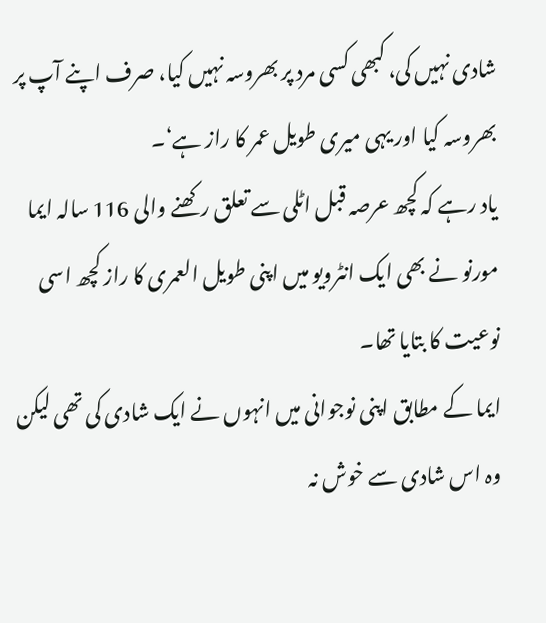شادی نہیں کی، کبھی کسی مرد پر بھروسہ نہیں کیا، صرف اپنے آپ پر بھروسہ کیا اور یہی میری طویل عمر کا راز ہے‘۔
یاد رہے کہ کچھ عرصہ قبل اٹلی سے تعلق رکھنے والی 116 سالہ ایما مورنو نے بھی ایک انٹرویو میں اپنی طویل العمری کا راز کچھ اسی نوعیت کا بتایا تھا۔
ایما کے مطابق اپنی نوجوانی میں انہوں نے ایک شادی کی تھی لیکن وہ اس شادی سے خوش نہ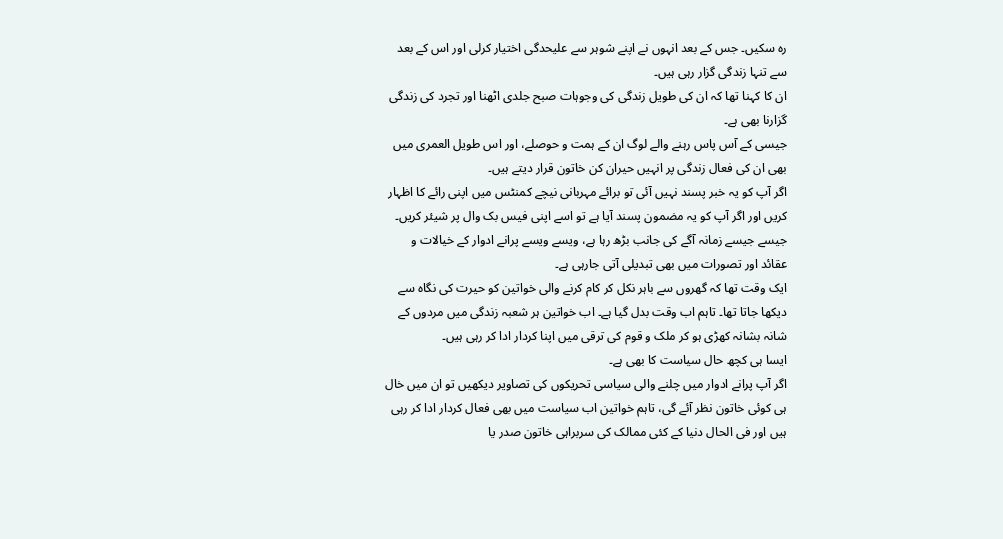رہ سکیں۔ جس کے بعد انہوں نے اپنے شوہر سے علیحدگی اختیار کرلی اور اس کے بعد سے تنہا زندگی گزار رہی ہیں۔
ان کا کہنا تھا کہ ان کی طویل زندگی کی وجوہات صبح جلدی اٹھنا اور تجرد کی زندگی گزارنا بھی ہے۔
جیسی کے آس پاس رہنے والے لوگ ان کے ہمت و حوصلے، اور اس طویل العمری میں بھی ان کی فعال زندگی پر انہیں حیران کن خاتون قرار دیتے ہیں۔
اگر آپ کو یہ خبر پسند نہیں آئی تو برائے مہربانی نیچے کمنٹس میں اپنی رائے کا اظہار کریں اور اگر آپ کو یہ مضمون پسند آیا ہے تو اسے اپنی فیس بک وال پر شیئر کریں۔
جیسے جیسے زمانہ آگے کی جانب بڑھ رہا ہے، ویسے ویسے پرانے ادوار کے خیالات و عقائد اور تصورات میں بھی تبدیلی آتی جارہی ہے۔
ایک وقت تھا کہ گھروں سے باہر نکل کر کام کرنے والی خواتین کو حیرت کی نگاہ سے دیکھا جاتا تھا۔ تاہم اب وقت بدل گیا ہے۔ اب خواتین ہر شعبہ زندگی میں مردوں کے شانہ بشانہ کھڑی ہو کر ملک و قوم کی ترقی میں اپنا کردار ادا کر رہی ہیں۔
ایسا ہی کچھ حال سیاست کا بھی ہے۔
اگر آپ پرانے ادوار میں چلنے والی سیاسی تحریکوں کی تصاویر دیکھیں تو ان میں خال ہی کوئی خاتون نظر آئے گی، تاہم خواتین اب سیاست میں بھی فعال کردار ادا کر رہی ہیں اور فی الحال دنیا کے کئی ممالک کی سربراہی خاتون صدر یا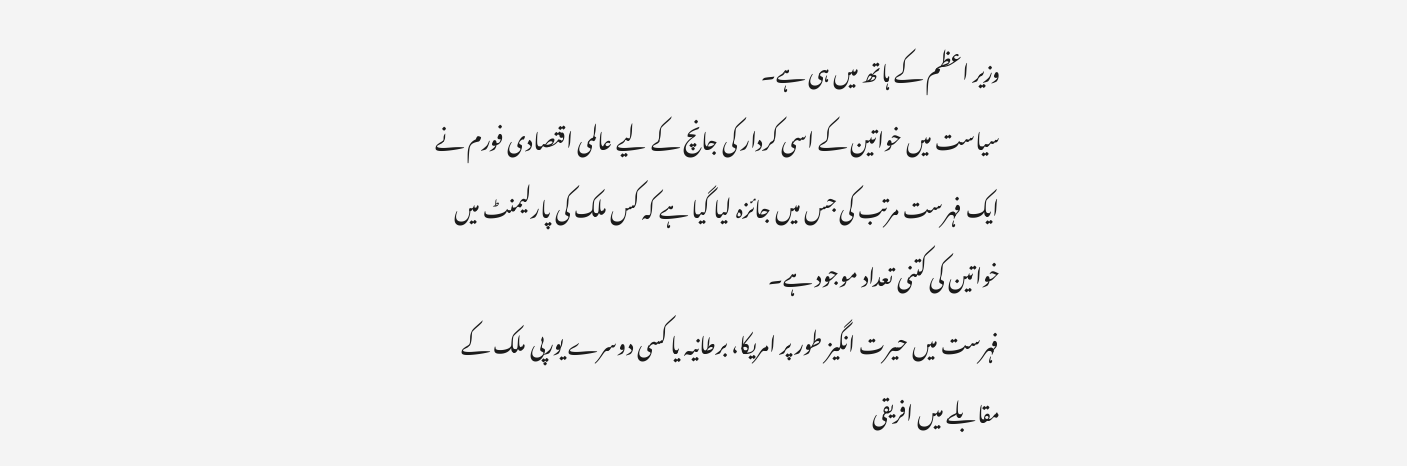وزیر اعظم کے ہاتھ میں ہی ہے۔
سیاست میں خواتین کے اسی کردار کی جانچ کے لیے عالمی اقتصادی فورم نے ایک فہرست مرتب کی جس میں جائزہ لیا گیا ہے کہ کس ملک کی پارلیمنٹ میں خواتین کی کتنی تعداد موجود ہے۔
فہرست میں حیرت انگیز طور پر امریکا، برطانیہ یا کسی دوسرے یورپی ملک کے مقابلے میں افریقی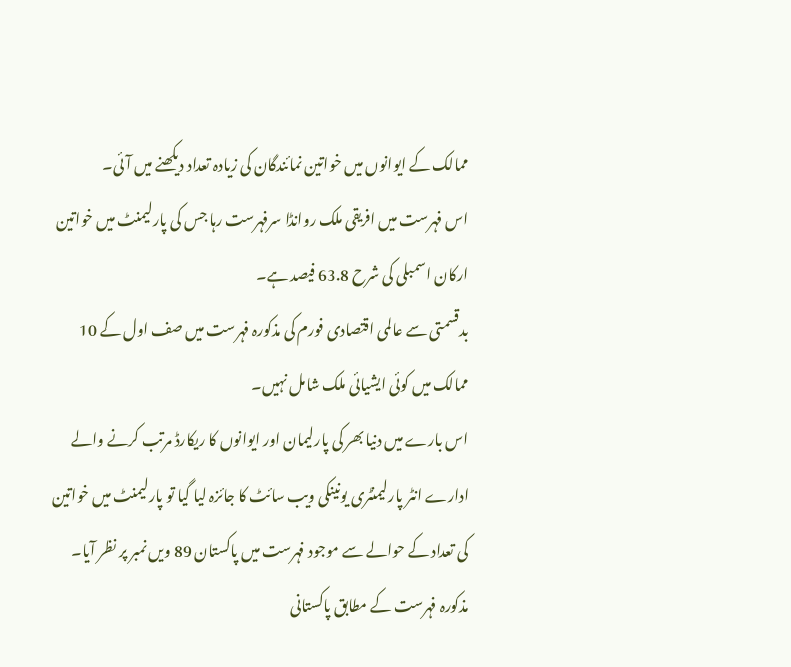ممالک کے ایوانوں میں خواتین نمائندگان کی زیادہ تعداد دیکھنے میں آئی۔
اس فہرست میں افریقی ملک روانڈا سرفہرست رہا جس کی پارلیمنٹ میں خواتین ارکان اسمبلی کی شرح 63.8 فیصد ہے۔
بدقسمتی سے عالمی اقتصادی فورم کی مذکورہ فہرست میں صف اول کے 10 ممالک میں کوئی ایشیائی ملک شامل نہیں۔
اس بارے میں دنیا بھر کی پارلیمان اور ایوانوں کا ریکارڈ مرتب کرنے والے ادارے انٹر پارلیمنٹری یونینکی ویب سائٹ کا جائزہ لیا گیا تو پارلیمنٹ میں خواتین کی تعداد کے حوالے سے موجود فہرست میں پاکستان 89 ویں نمبر پر نظر آیا۔
مذکورہ فہرست کے مطابق پاکستانی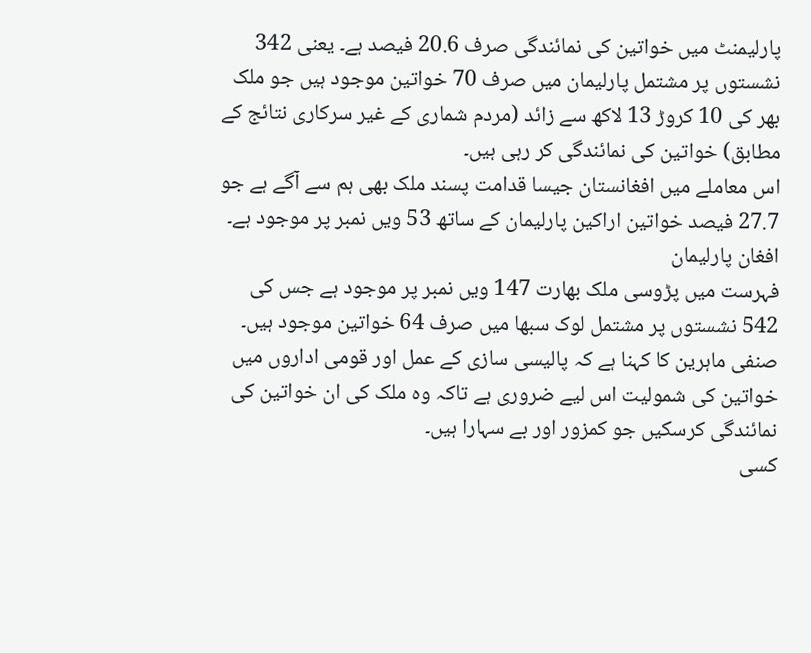پارلیمنٹ میں خواتین کی نمائندگی صرف 20.6 فیصد ہے۔ یعنی 342 نشستوں پر مشتمل پارلیمان میں صرف 70 خواتین موجود ہیں جو ملک بھر کی 10 کروڑ 13 لاکھ سے زائد (مردم شماری کے غیر سرکاری نتائج کے مطابق) خواتین کی نمائندگی کر رہی ہیں۔
اس معاملے میں افغانستان جیسا قدامت پسند ملک بھی ہم سے آگے ہے جو 27.7 فیصد خواتین اراکین پارلیمان کے ساتھ 53 ویں نمبر پر موجود ہے۔
افغان پارلیمان
فہرست میں پڑوسی ملک بھارت 147 ویں نمبر پر موجود ہے جس کی 542 نشستوں پر مشتمل لوک سبھا میں صرف 64 خواتین موجود ہیں۔
صنفی ماہرین کا کہنا ہے کہ پالیسی سازی کے عمل اور قومی اداروں میں خواتین کی شمولیت اس لیے ضروری ہے تاکہ وہ ملک کی ان خواتین کی نمائندگی کرسکیں جو کمزور اور بے سہارا ہیں۔
کسی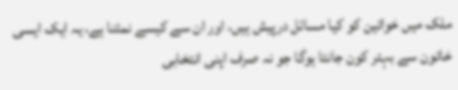ملک میں خواتین کو کیا مسائل درپیش ہیں، اور ان سے کیسے نمٹنا ہے، یہ ایک ایسی خاتون سے بہتر کون جانتا ہوگا جو نہ صرف اپنی انتخابی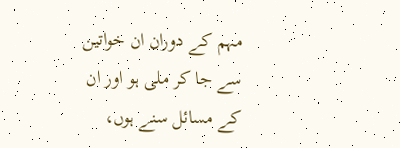مہم کے دوران ان خواتین سے جا کر ملی ہو اور ان کے مسائل سنے ہوں،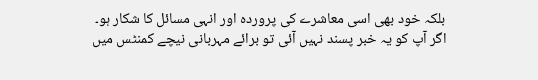بلکہ خود بھی اسی معاشرے کی پروردہ اور انہی مسائل کا شکار ہو۔
اگر آپ کو یہ خبر پسند نہیں آئی تو برائے مہربانی نیچے کمنٹس میں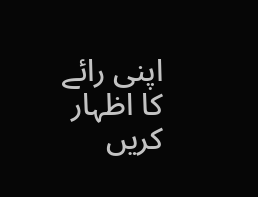اپنی رائے کا اظہار کریں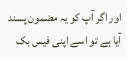اور اگر آپ کو یہ مضمون پسند آیا ہے تو اسے اپنی فیس بک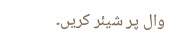وال پر شیئر کریں۔